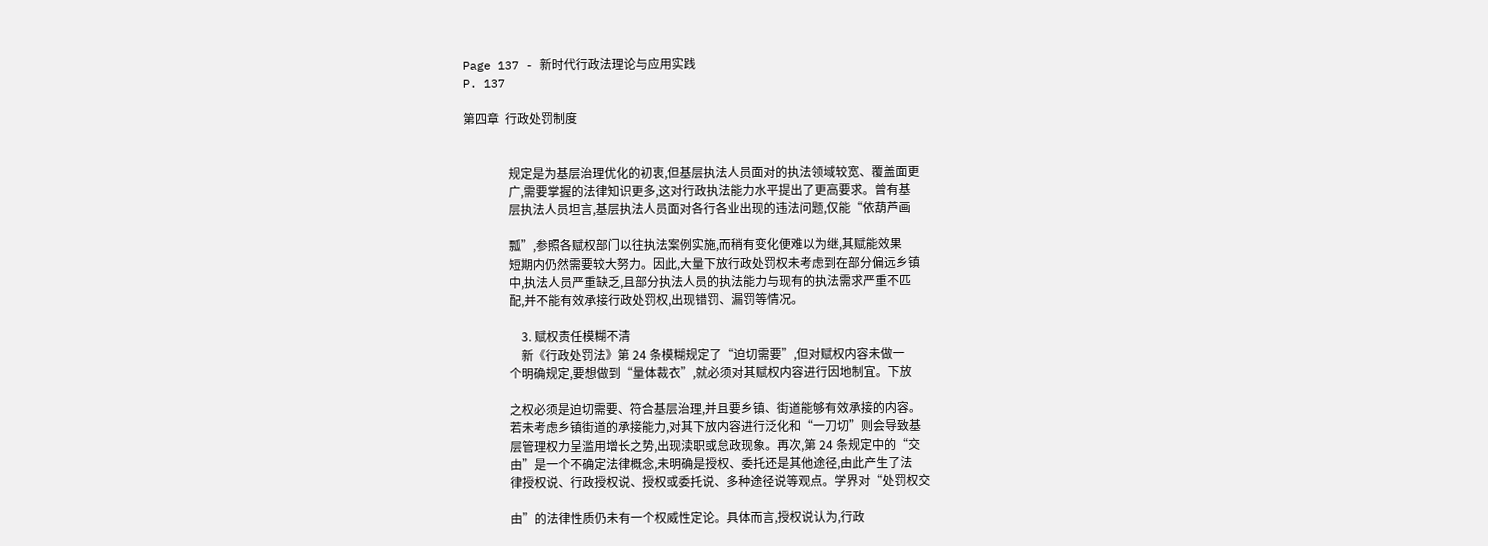Page 137 - 新时代行政法理论与应用实践
P. 137

第四章  行政处罚制度


               规定是为基层治理优化的初衷,但基层执法人员面对的执法领域较宽、覆盖面更
               广,需要掌握的法律知识更多,这对行政执法能力水平提出了更高要求。曾有基
               层执法人员坦言,基层执法人员面对各行各业出现的违法问题,仅能“依葫芦画

               瓢”,参照各赋权部门以往执法案例实施,而稍有变化便难以为继,其赋能效果
               短期内仍然需要较大努力。因此,大量下放行政处罚权未考虑到在部分偏远乡镇
               中,执法人员严重缺乏,且部分执法人员的执法能力与现有的执法需求严重不匹
               配,并不能有效承接行政处罚权,出现错罚、漏罚等情况。

                   3. 赋权责任模糊不清
                   新《行政处罚法》第 24 条模糊规定了“迫切需要”,但对赋权内容未做一
               个明确规定,要想做到“量体裁衣”,就必须对其赋权内容进行因地制宜。下放

               之权必须是迫切需要、符合基层治理,并且要乡镇、街道能够有效承接的内容。
               若未考虑乡镇街道的承接能力,对其下放内容进行泛化和“一刀切”则会导致基
               层管理权力呈滥用增长之势,出现渎职或怠政现象。再次,第 24 条规定中的“交
               由”是一个不确定法律概念,未明确是授权、委托还是其他途径,由此产生了法
               律授权说、行政授权说、授权或委托说、多种途径说等观点。学界对“处罚权交

               由”的法律性质仍未有一个权威性定论。具体而言,授权说认为,行政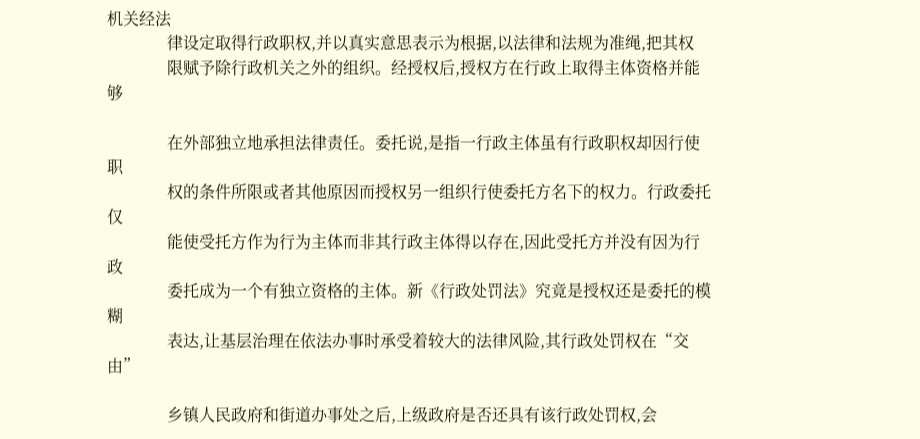机关经法
               律设定取得行政职权,并以真实意思表示为根据,以法律和法规为准绳,把其权
               限赋予除行政机关之外的组织。经授权后,授权方在行政上取得主体资格并能够

               在外部独立地承担法律责任。委托说,是指一行政主体虽有行政职权却因行使职
               权的条件所限或者其他原因而授权另一组织行使委托方名下的权力。行政委托仅
               能使受托方作为行为主体而非其行政主体得以存在,因此受托方并没有因为行政
               委托成为一个有独立资格的主体。新《行政处罚法》究竟是授权还是委托的模糊
               表达,让基层治理在依法办事时承受着较大的法律风险,其行政处罚权在“交由”

               乡镇人民政府和街道办事处之后,上级政府是否还具有该行政处罚权,会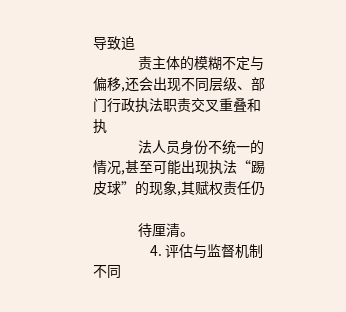导致追
               责主体的模糊不定与偏移,还会出现不同层级、部门行政执法职责交叉重叠和执
               法人员身份不统一的情况,甚至可能出现执法“踢皮球”的现象,其赋权责任仍

               待厘清。
                   4. 评估与监督机制不同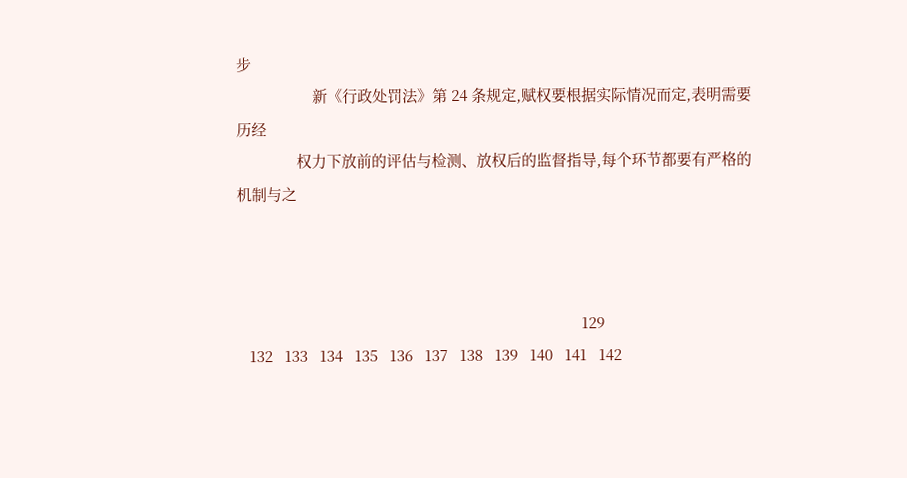步
                   新《行政处罚法》第 24 条规定,赋权要根据实际情况而定,表明需要历经
               权力下放前的评估与检测、放权后的监督指导,每个环节都要有严格的机制与之



                                                                                      129
   132   133   134   135   136   137   138   139   140   141   142